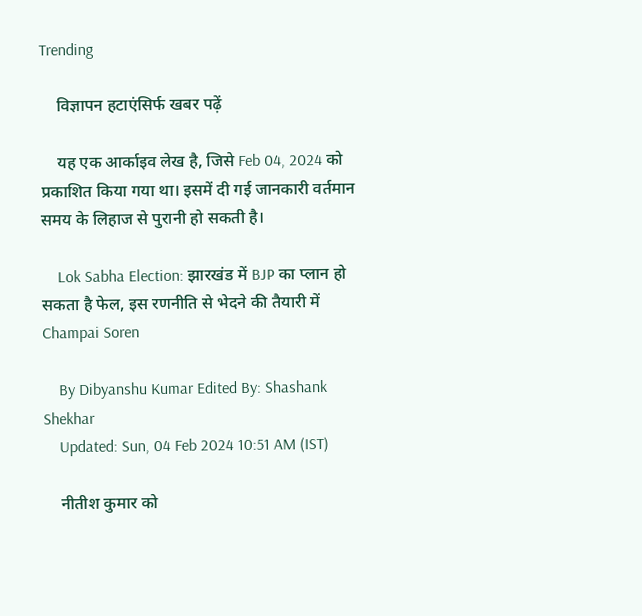Trending

    विज्ञापन हटाएंसिर्फ खबर पढ़ें

    यह एक आर्काइव लेख है, जिसे Feb 04, 2024 को प्रकाशित किया गया था। इसमें दी गई जानकारी वर्तमान समय के लिहाज से पुरानी हो सकती है।

    Lok Sabha Election: झारखंड में BJP का प्लान हो सकता है फेल, इस रणनीति से भेदने की तैयारी में Champai Soren

    By Dibyanshu Kumar Edited By: Shashank Shekhar
    Updated: Sun, 04 Feb 2024 10:51 AM (IST)

    नीतीश कुमार को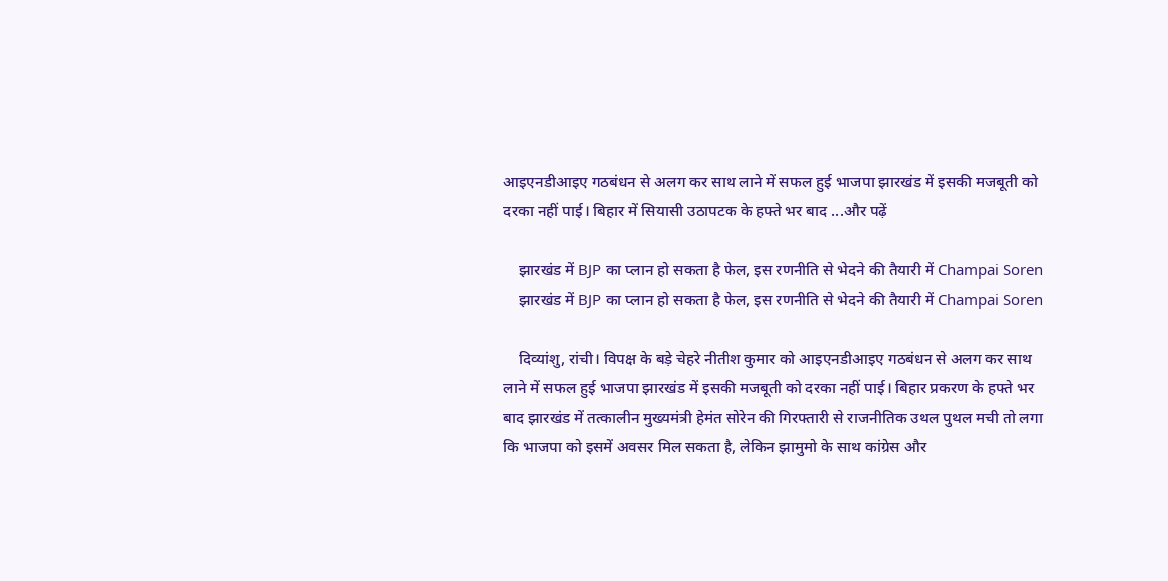आइएनडीआइए गठबंधन से अलग कर साथ लाने में सफल हुई भाजपा झारखंड में इसकी मजबूती को दरका नहीं पाई। बिहार में सियासी उठापटक के हफ्ते भर बाद ...और पढ़ें

    झारखंड में BJP का प्लान हो सकता है फेल, इस रणनीति से भेदने की तैयारी में Champai Soren
    झारखंड में BJP का प्लान हो सकता है फेल, इस रणनीति से भेदने की तैयारी में Champai Soren

    दिव्यांशु, रांची। विपक्ष के बड़े चेहरे नीतीश कुमार को आइएनडीआइए गठबंधन से अलग कर साथ लाने में सफल हुई भाजपा झारखंड में इसकी मजबूती को दरका नहीं पाई। बिहार प्रकरण के हफ्ते भर बाद झारखंड में तत्कालीन मुख्यमंत्री हेमंत सोरेन की गिरफ्तारी से राजनीतिक उथल पुथल मची तो लगा कि भाजपा को इसमें अवसर मिल सकता है, लेकिन झामुमो के साथ कांग्रेस और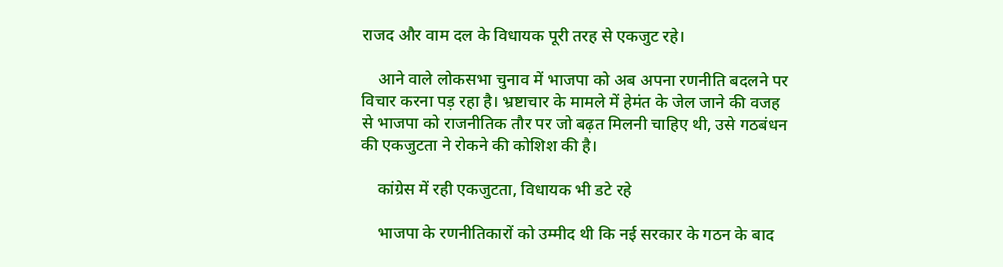राजद और वाम दल के विधायक पूरी तरह से एकजुट रहे।

    आने वाले लोकसभा चुनाव में भाजपा को अब अपना रणनीति बदलने पर विचार करना पड़ रहा है। भ्रष्टाचार के मामले में हेमंत के जेल जाने की वजह से भाजपा को राजनीतिक तौर पर जो बढ़त मिलनी चाहिए थी, उसे गठबंधन की एकजुटता ने रोकने की कोशिश की है।

    कांग्रेस में रही एकजुटता, विधायक भी डटे रहे

    भाजपा के रणनीतिकारों को उम्मीद थी कि नई सरकार के गठन के बाद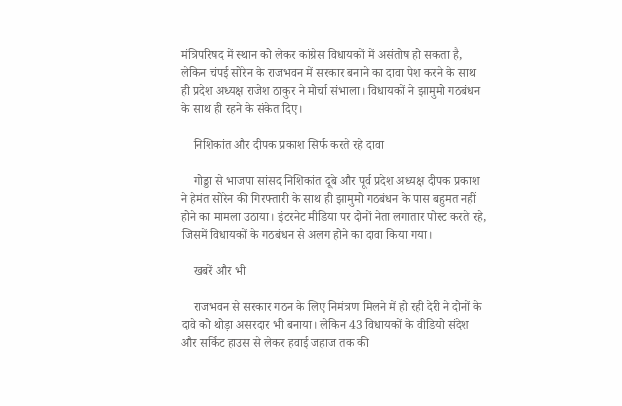मंत्रिपरिषद में स्थान को लेकर कांग्रेस विधायकों में असंतोष हो सकता है, लेकिन चंपई सोरेन के राजभवन में सरकार बनाने का दावा पेश करने के साथ ही प्रदेश अध्यक्ष राजेश ठाकुर ने मोर्चा संभाला। विधायकों ने झामुमो गठबंधन के साथ ही रहने के संकेत दिए।

    निशिकांत और दीपक प्रकाश सिर्फ करते रहे दावा

    गोड्डा से भाजपा सांसद निशिकांत दूबे और पूर्व प्रदेश अध्यक्ष दीपक प्रकाश ने हेमंत सोरेन की गिरफ्तारी के साथ ही झामुमो गठबंधन के पास बहुमत नहीं होने का मामला उठाया। इंटरनेट मीडिया पर दोनों नेता लगातार पोस्ट करते रहे, जिसमें विधायकों के गठबंधन से अलग होने का दावा किया गया।

    खबरें और भी

    राजभवन से सरकार गठन के लिए निमंत्रण मिलने में हो रही देरी ने दोनों के दावे को थोड़ा असरदार भी बनाया। लेकिन 43 विधायकों के वीडियो संदेश और सर्किट हाउस से लेकर हवाई जहाज तक की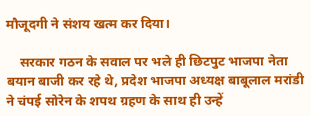मौजूदगी ने संशय खत्म कर दिया।

    सरकार गठन के सवाल पर भले ही छिटपुट भाजपा नेता बयान बाजी कर रहे थे, प्रदेश भाजपा अध्यक्ष बाबूलाल मरांडी ने चंपई सोरेन के शपथ ग्रहण के साथ ही उन्हें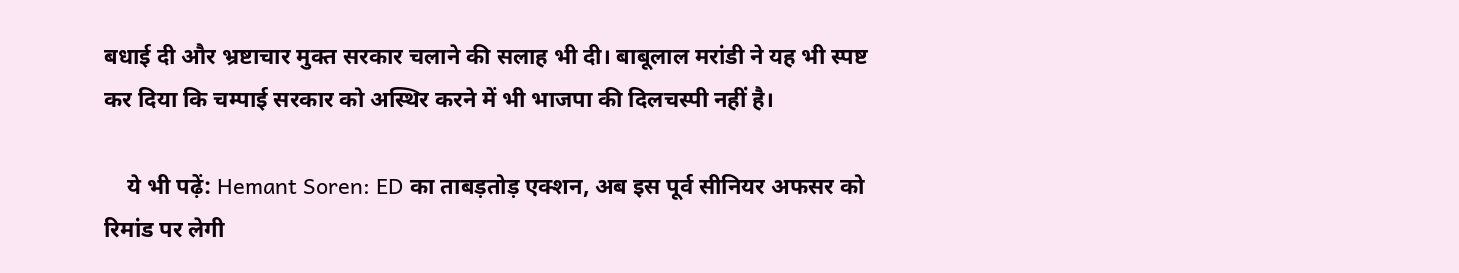बधाई दी और भ्रष्टाचार मुक्त सरकार चलाने की सलाह भी दी। बाबूलाल मरांडी ने यह भी स्पष्ट कर दिया कि चम्पाई सरकार को अस्थिर करने में भी भाजपा की दिलचस्पी नहीं है।

    ये भी पढ़ें: Hemant Soren: ED का ताबड़तोड़ एक्शन, अब इस पूर्व सीनियर अफसर को रिमांड पर लेगी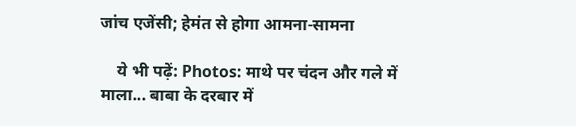जांच एजेंसी; हेमंत से होगा आमना-सामना

    ये भी पढ़ें: Photos: माथे पर चंदन और गले में माला... बाबा के दरबार में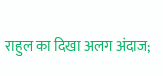राहुल का दिखा अलग अंदाज;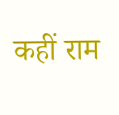कहीं राम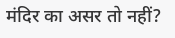मंदिर का असर तो नहीं?